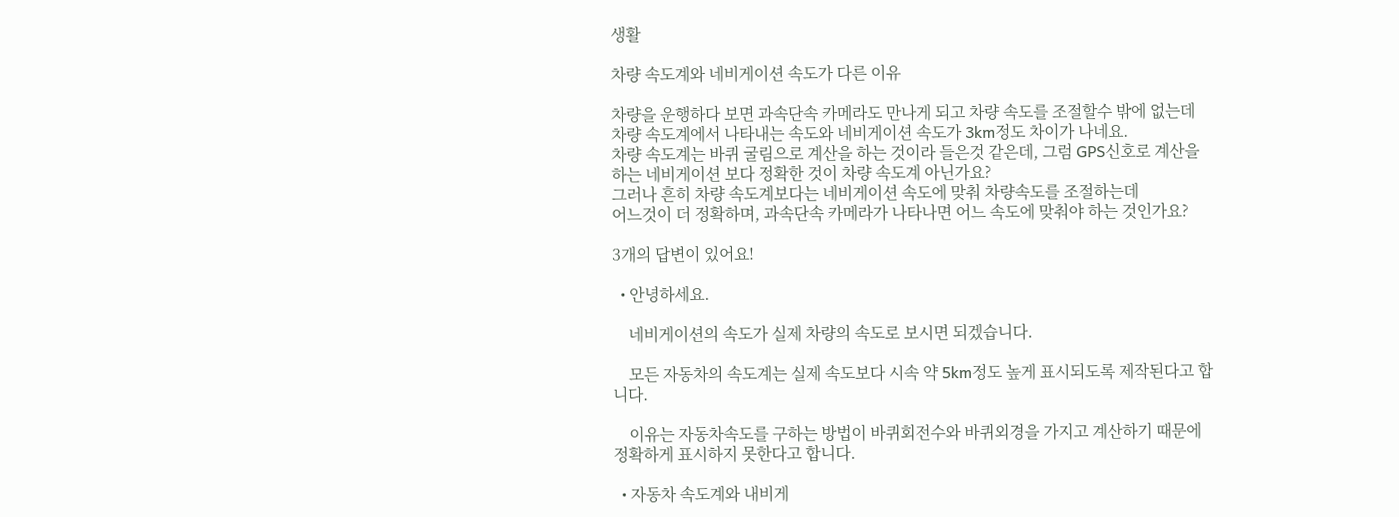생활

차량 속도계와 네비게이션 속도가 다른 이유

차량을 운행하다 보면 과속단속 카메라도 만나게 되고 차량 속도를 조절할수 밖에 없는데
차량 속도계에서 나타내는 속도와 네비게이션 속도가 3km정도 차이가 나네요.
차량 속도계는 바퀴 굴림으로 계산을 하는 것이라 들은것 같은데, 그럼 GPS신호로 계산을 하는 네비게이션 보다 정확한 것이 차량 속도계 아닌가요?
그러나 흔히 차량 속도계보다는 네비게이션 속도에 맞춰 차량속도를 조절하는데
어느것이 더 정확하며, 과속단속 카메라가 나타나면 어느 속도에 맞춰야 하는 것인가요?

3개의 답변이 있어요!

  • 안녕하세요.

    네비게이션의 속도가 실제 차량의 속도로 보시면 되겠습니다.

    모든 자동차의 속도계는 실제 속도보다 시속 약 5km정도 높게 표시되도록 제작된다고 합니다.

    이유는 자동차속도를 구하는 방법이 바퀴회전수와 바퀴외경을 가지고 계산하기 때문에 정확하게 표시하지 못한다고 합니다.

  • 자동차 속도계와 내비게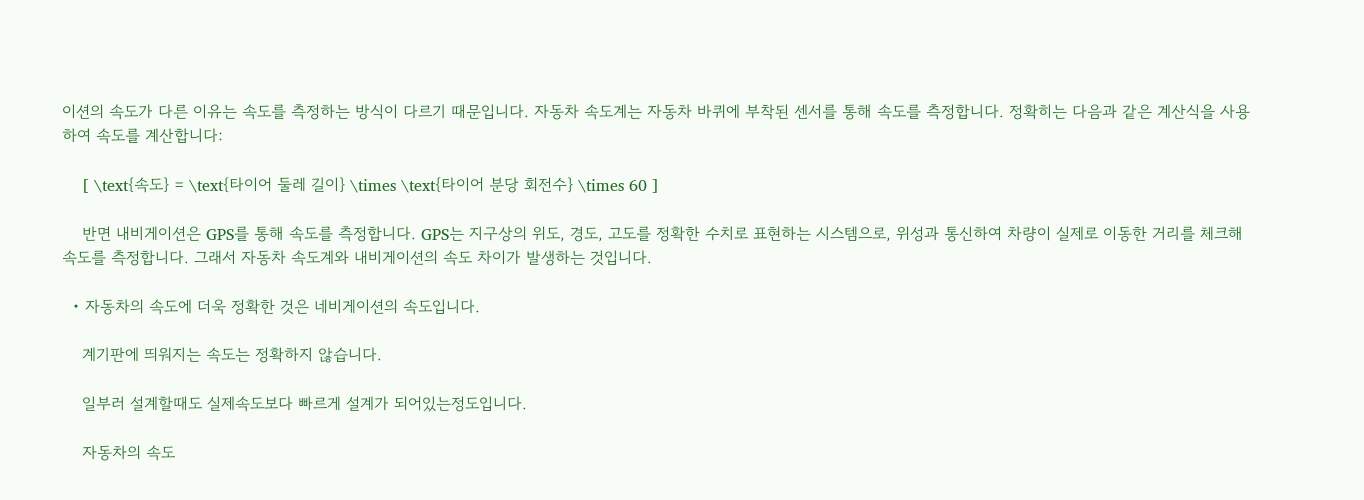이션의 속도가 다른 이유는 속도를 측정하는 방식이 다르기 때문입니다. 자동차 속도계는 자동차 바퀴에 부착된 센서를 통해 속도를 측정합니다. 정확히는 다음과 같은 계산식을 사용하여 속도를 계산합니다:

    [ \text{속도} = \text{타이어 둘레 길이} \times \text{타이어 분당 회전수} \times 60 ]

    반면 내비게이션은 GPS를 통해 속도를 측정합니다. GPS는 지구상의 위도, 경도, 고도를 정확한 수치로 표현하는 시스템으로, 위성과 통신하여 차량이 실제로 이동한 거리를 체크해 속도를 측정합니다. 그래서 자동차 속도계와 내비게이션의 속도 차이가 발생하는 것입니다.

  • 자동차의 속도에 더욱 정확한 것은 네비게이션의 속도입니다.

    계기판에 띄워지는 속도는 정확하지 않습니다.

    일부러 설계할때도 실제속도보다 빠르게 설계가 되어있는정도입니다.

    자동차의 속도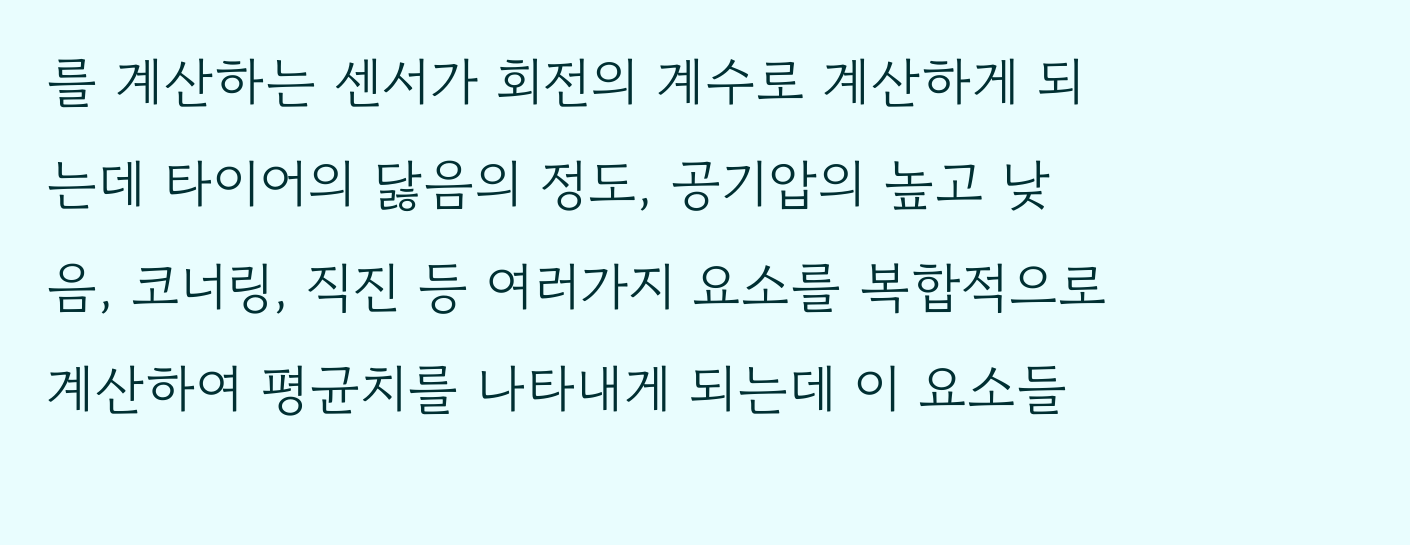를 계산하는 센서가 회전의 계수로 계산하게 되는데 타이어의 닳음의 정도, 공기압의 높고 낮음, 코너링, 직진 등 여러가지 요소를 복합적으로 계산하여 평균치를 나타내게 되는데 이 요소들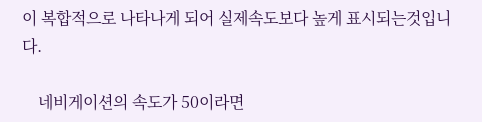이 복합적으로 나타나게 되어 실제속도보다 높게 표시되는것입니다.

    네비게이션의 속도가 50이라면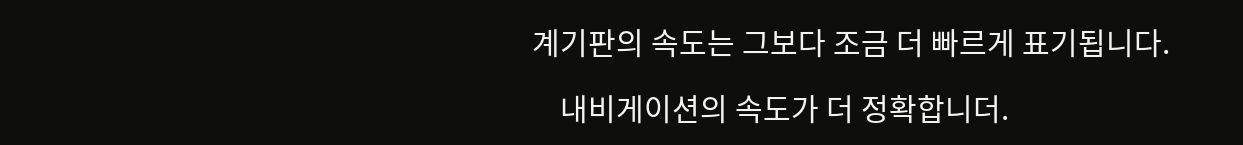계기판의 속도는 그보다 조금 더 빠르게 표기됩니다.

    내비게이션의 속도가 더 정확합니더.